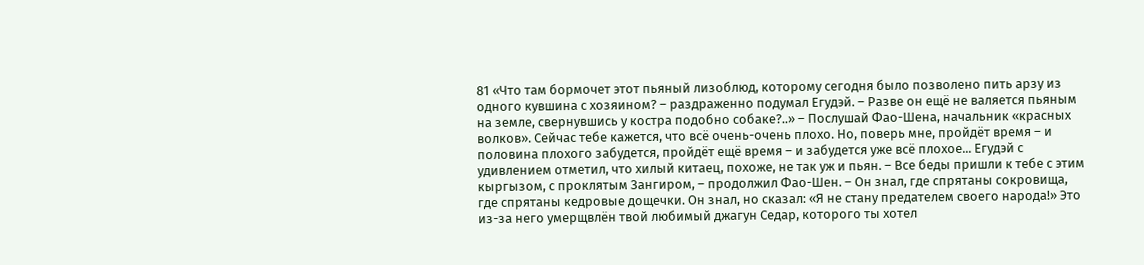81 «Что там бормочет этот пьяный лизоблюд, которому сегодня было позволено пить арзу из одного кувшина с хозяином? – раздраженно подумал Егудэй. – Разве он ещё не валяется пьяным на земле, свернувшись у костра подобно собаке?..» – Послушай Фао-Шена, начальник «красных волков». Сейчас тебе кажется, что всё очень-очень плохо. Но, поверь мне, пройдёт время – и половина плохого забудется, пройдёт ещё время – и забудется уже всё плохое... Егудэй с удивлением отметил, что хилый китаец, похоже, не так уж и пьян. – Все беды пришли к тебе с этим кыргызом, с проклятым Зангиром, – продолжил Фао-Шен. – Он знал, где спрятаны сокровища, где спрятаны кедровые дощечки. Он знал, но сказал: «Я не стану предателем своего народа!» Это из-за него умерщвлён твой любимый джагун Седар, которого ты хотел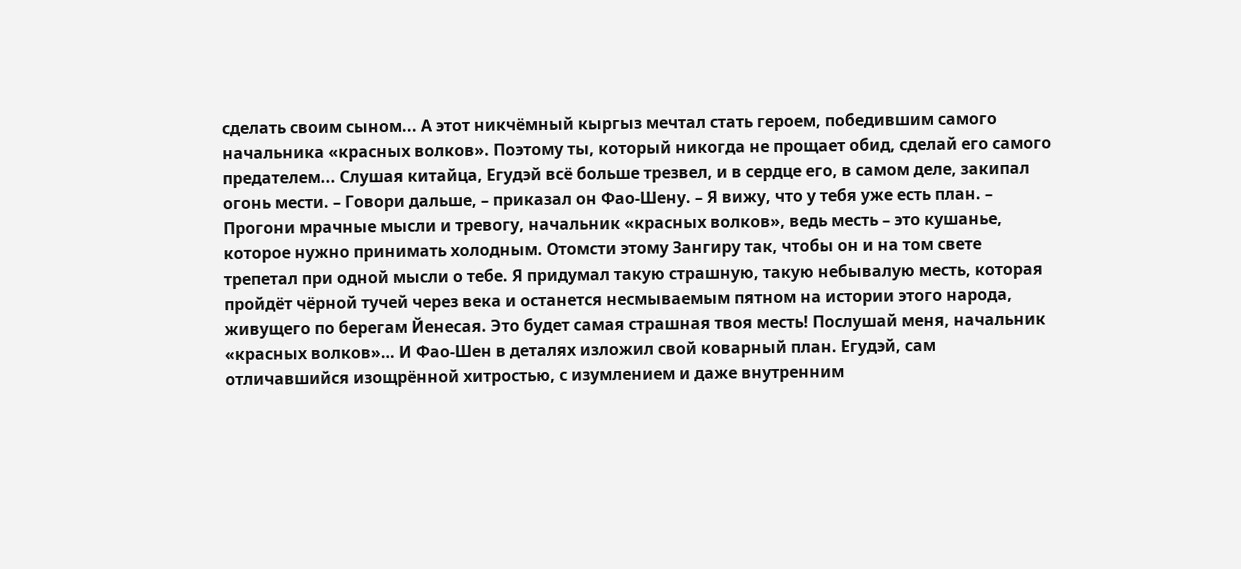сделать своим сыном... А этот никчёмный кыргыз мечтал стать героем, победившим самого начальника «красных волков». Поэтому ты, который никогда не прощает обид, сделай его самого предателем... Слушая китайца, Егудэй всё больше трезвел, и в сердце его, в самом деле, закипал огонь мести. – Говори дальше, – приказал он Фао-Шену. – Я вижу, что у тебя уже есть план. – Прогони мрачные мысли и тревогу, начальник «красных волков», ведь месть – это кушанье, которое нужно принимать холодным. Отомсти этому Зангиру так, чтобы он и на том свете трепетал при одной мысли о тебе. Я придумал такую страшную, такую небывалую месть, которая пройдёт чёрной тучей через века и останется несмываемым пятном на истории этого народа, живущего по берегам Йенесая. Это будет самая страшная твоя месть! Послушай меня, начальник «красных волков»… И Фао-Шен в деталях изложил свой коварный план. Егудэй, сам отличавшийся изощрённой хитростью, с изумлением и даже внутренним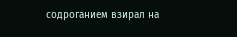содроганием взирал на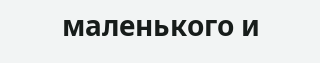маленького и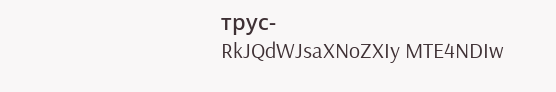трус-
RkJQdWJsaXNoZXIy MTE4NDIw